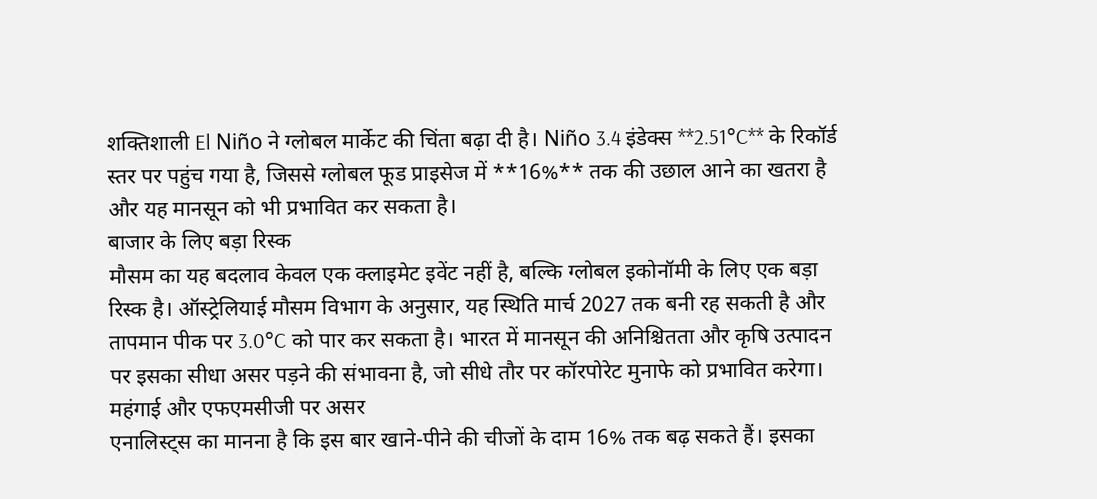शक्तिशाली El Niño ने ग्लोबल मार्केट की चिंता बढ़ा दी है। Niño 3.4 इंडेक्स **2.51°C** के रिकॉर्ड स्तर पर पहुंच गया है, जिससे ग्लोबल फूड प्राइसेज में **16%** तक की उछाल आने का खतरा है और यह मानसून को भी प्रभावित कर सकता है।
बाजार के लिए बड़ा रिस्क
मौसम का यह बदलाव केवल एक क्लाइमेट इवेंट नहीं है, बल्कि ग्लोबल इकोनॉमी के लिए एक बड़ा रिस्क है। ऑस्ट्रेलियाई मौसम विभाग के अनुसार, यह स्थिति मार्च 2027 तक बनी रह सकती है और तापमान पीक पर 3.0°C को पार कर सकता है। भारत में मानसून की अनिश्चितता और कृषि उत्पादन पर इसका सीधा असर पड़ने की संभावना है, जो सीधे तौर पर कॉरपोरेट मुनाफे को प्रभावित करेगा।
महंगाई और एफएमसीजी पर असर
एनालिस्ट्स का मानना है कि इस बार खाने-पीने की चीजों के दाम 16% तक बढ़ सकते हैं। इसका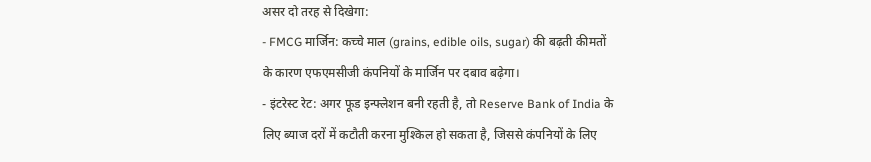असर दो तरह से दिखेगा:
- FMCG मार्जिन: कच्चे माल (grains, edible oils, sugar) की बढ़ती कीमतों के कारण एफएमसीजी कंपनियों के मार्जिन पर दबाव बढ़ेगा।
- इंटरेस्ट रेट: अगर फूड इन्फ्लेशन बनी रहती है, तो Reserve Bank of India के लिए ब्याज दरों में कटौती करना मुश्किल हो सकता है, जिससे कंपनियों के लिए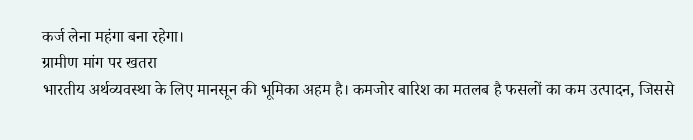कर्ज लेना महंगा बना रहेगा।
ग्रामीण मांग पर खतरा
भारतीय अर्थव्यवस्था के लिए मानसून की भूमिका अहम है। कमजोर बारिश का मतलब है फसलों का कम उत्पादन, जिससे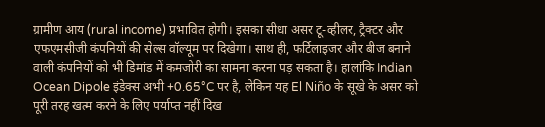ग्रामीण आय (rural income) प्रभावित होगी। इसका सीधा असर टू-व्हीलर, ट्रैक्टर और एफएमसीजी कंपनियों की सेल्स वॉल्यूम पर दिखेगा। साथ ही, फर्टिलाइजर और बीज बनाने वाली कंपनियों को भी डिमांड में कमजोरी का सामना करना पड़ सकता है। हालांकि Indian Ocean Dipole इंडेक्स अभी +0.65°C पर है, लेकिन यह El Niño के सूखे के असर को पूरी तरह खत्म करने के लिए पर्याप्त नहीं दिख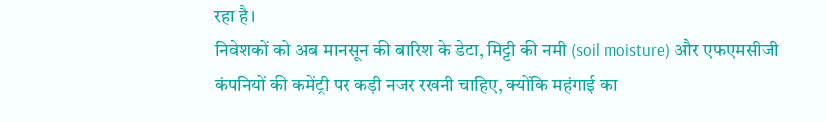रहा है।
निवेशकों को अब मानसून की बारिश के डेटा, मिट्टी की नमी (soil moisture) और एफएमसीजी कंपनियों की कमेंट्री पर कड़ी नजर रखनी चाहिए, क्योंकि महंगाई का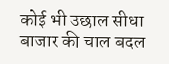कोई भी उछाल सीधा बाजार की चाल बदल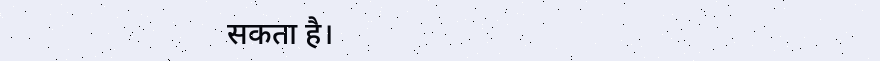सकता है।